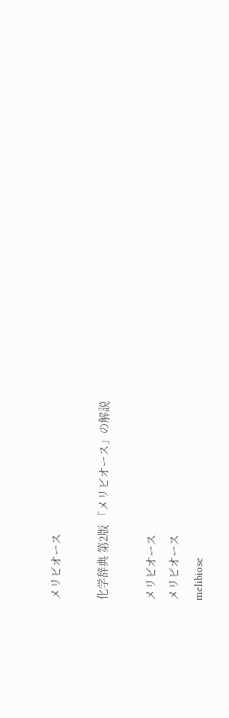メリビオース

化学辞典 第2版 「メリビオース」の解説

メリビオース
メリビオース
melibiose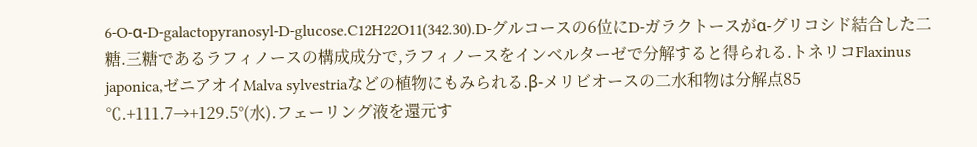6-O-α-D-galactopyranosyl-D-glucose.C12H22O11(342.30).D-グルコースの6位にD-ガラクトースがα-グリコシド結合した二糖.三糖であるラフィノースの構成成分で,ラフィノースをインベルターゼで分解すると得られる.トネリコFlaxinus japonica,ゼニアオイMalva sylvestriaなどの植物にもみられる.β-メリビオースの二水和物は分解点85 ℃.+111.7→+129.5°(水).フェーリング液を還元す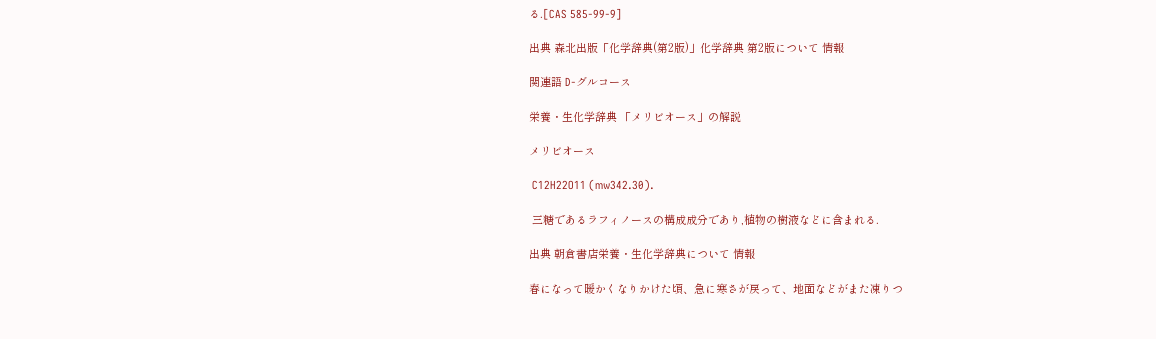る.[CAS 585-99-9]

出典 森北出版「化学辞典(第2版)」化学辞典 第2版について 情報

関連語 D-グルコース

栄養・生化学辞典 「メリビオース」の解説

メリビオース

 C12H22O11 (mw342.30).

 三糖であるラフィノースの構成成分であり,植物の樹液などに含まれる.

出典 朝倉書店栄養・生化学辞典について 情報

春になって暖かくなりかけた頃、急に寒さが戻って、地面などがまた凍りつ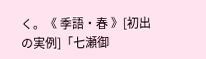く。《 季語・春 》[初出の実例]「七瀬御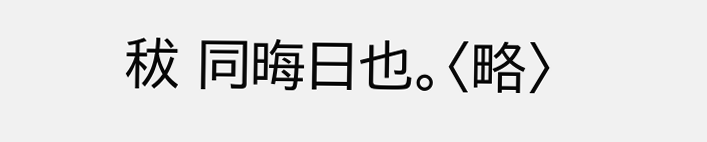秡 同晦日也。〈略〉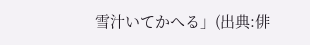雪汁いてかへる」(出典:俳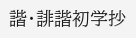諧・誹諧初学抄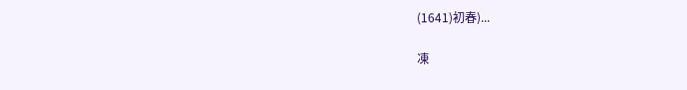(1641)初春)...

凍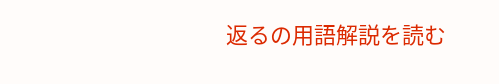返るの用語解説を読む